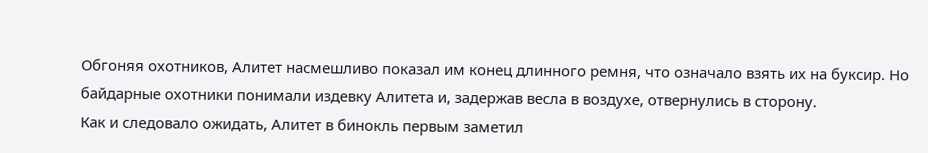Обгоняя охотников, Алитет насмешливо показал им конец длинного ремня, что означало взять их на буксир. Но байдарные охотники понимали издевку Алитета и, задержав весла в воздухе, отвернулись в сторону.
Как и следовало ожидать, Алитет в бинокль первым заметил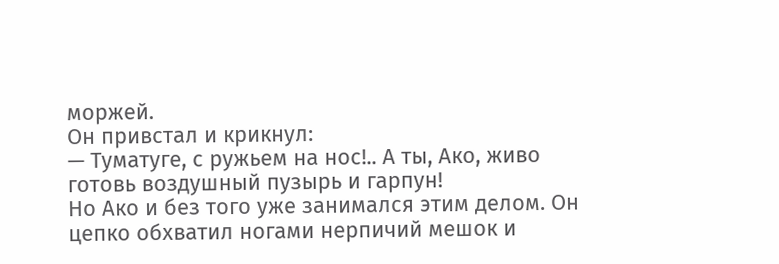моржей.
Он привстал и крикнул:
— Туматуге, с ружьем на нос!.. А ты, Ако, живо готовь воздушный пузырь и гарпун!
Но Ако и без того уже занимался этим делом. Он цепко обхватил ногами нерпичий мешок и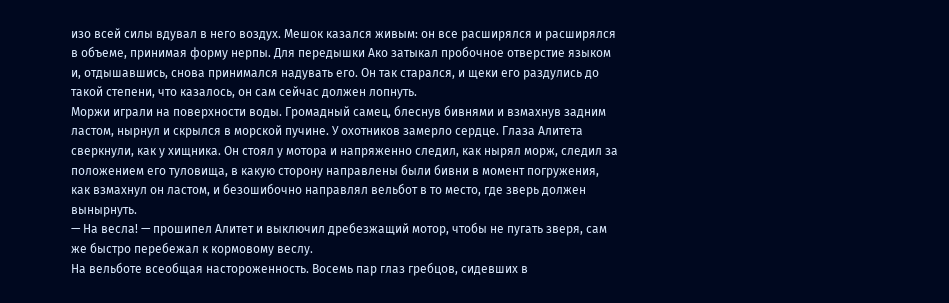изо всей силы вдувал в него воздух. Мешок казался живым: он все расширялся и расширялся в объеме, принимая форму нерпы. Для передышки Ако затыкал пробочное отверстие языком и, отдышавшись, снова принимался надувать его. Он так старался, и щеки его раздулись до такой степени, что казалось, он сам сейчас должен лопнуть.
Моржи играли на поверхности воды. Громадный самец, блеснув бивнями и взмахнув задним ластом, нырнул и скрылся в морской пучине. У охотников замерло сердце. Глаза Алитета сверкнули, как у хищника. Он стоял у мотора и напряженно следил, как нырял морж, следил за положением его туловища, в какую сторону направлены были бивни в момент погружения, как взмахнул он ластом, и безошибочно направлял вельбот в то место, где зверь должен вынырнуть.
— На весла! — прошипел Алитет и выключил дребезжащий мотор, чтобы не пугать зверя, сам же быстро перебежал к кормовому веслу.
На вельботе всеобщая настороженность. Восемь пар глаз гребцов, сидевших в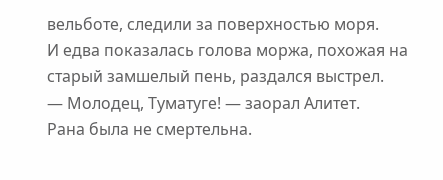вельботе, следили за поверхностью моря.
И едва показалась голова моржа, похожая на старый замшелый пень, раздался выстрел.
— Молодец, Туматуге! — заорал Алитет.
Рана была не смертельна.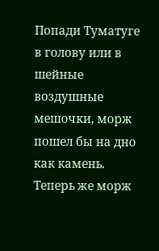Попади Туматуге в голову или в шейные воздушные мешочки, морж пошел бы на дно как камень.
Теперь же морж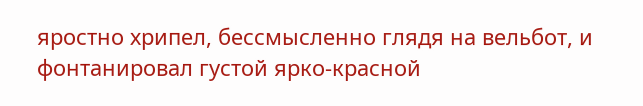яростно хрипел, бессмысленно глядя на вельбот, и фонтанировал густой ярко-красной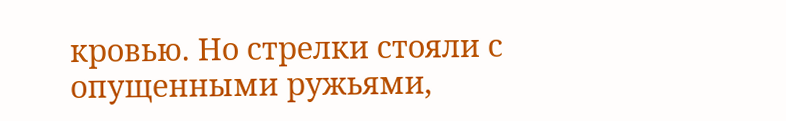кровью. Но стрелки стояли с опущенными ружьями,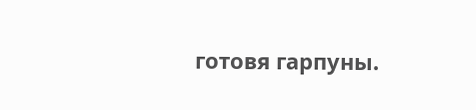готовя гарпуны.